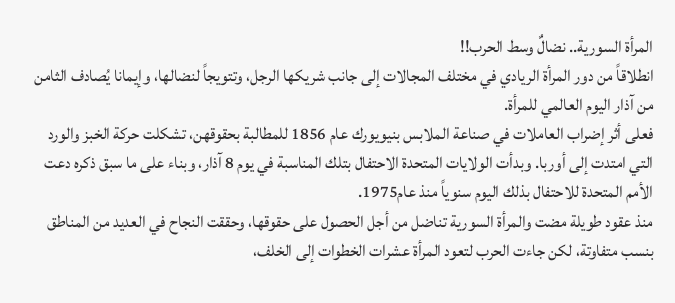المرأة السورية.. نضالٌ وسط الحرب!!
انطلاقاً من دور المرأة الريادي في مختلف المجالات إلى جانب شريكها الرجل، وتتويجاً لنضالها، وإيمانا يُصادف الثامن من آذار اليوم العالمي للمرأة.
فعلى أثر إضراب العاملات في صناعة الملابس بنيويورك عام 1856 للمطالبة بحقوقهن، تشكلت حركة الخبز والورد التي امتدت إلى أوربا. وبدأت الولايات المتحدة الاحتفال بتلك المناسبة في يوم 8 آذار، وبناء على ما سبق ذكره دعت الأمم المتحدة للاحتفال بذلك اليوم سنوياً منذ عام1975.
منذ عقود طويلة مضت والمرأة السورية تناضل من أجل الحصول على حقوقها، وحققت النجاح في العديد من المناطق بنسب متفاوتة، لكن جاءت الحرب لتعود المرأة عشرات الخطوات إلى الخلف،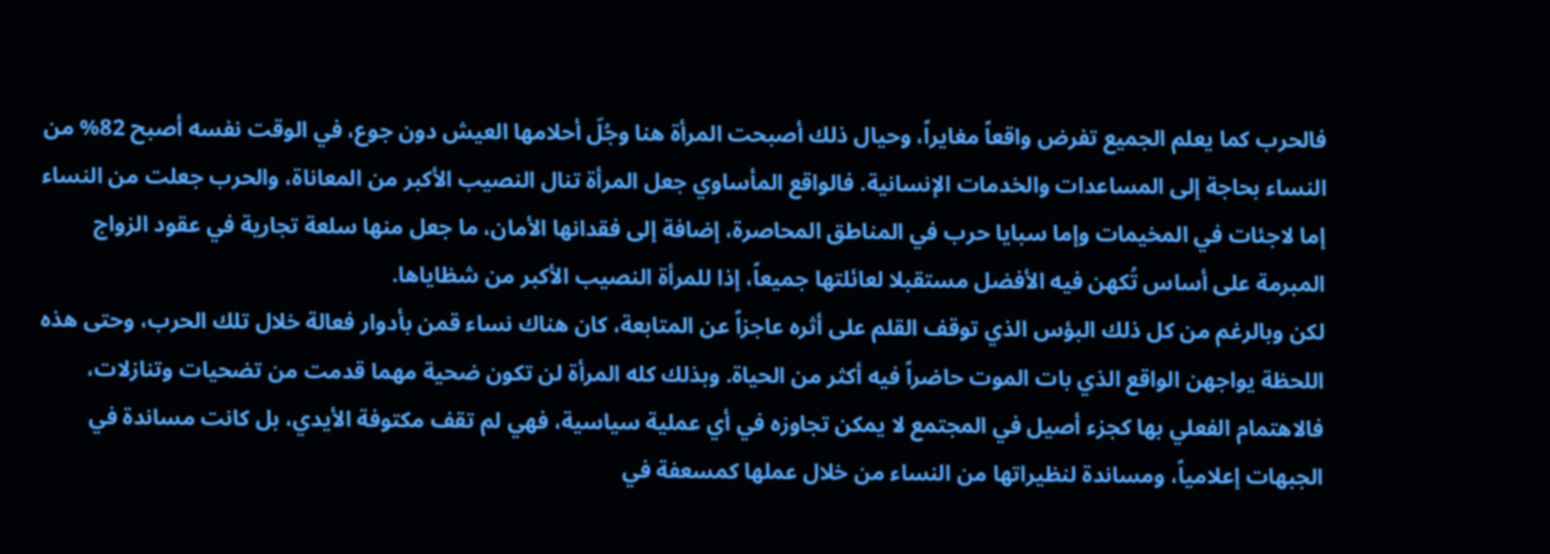فالحرب كما يعلم الجميع تفرض واقعاً مغايراً، وحيال ذلك أصبحت المرأة هنا وجُلّ أحلامها العيش دون جوع، في الوقت نفسه أصبح 82% من النساء بحاجة إلى المساعدات والخدمات الإنسانية. فالواقع المأساوي جعل المرأة تنال النصيب الأكبر من المعاناة، والحرب جعلت من النساء إما لاجئات في المخيمات وإما سبايا حرب في المناطق المحاصرة، إضافة إلى فقدانها الأمان، ما جعل منها سلعة تجارية في عقود الزواج المبرمة على أساس تُكهن فيه الأفضل مستقبلا لعائلتها جميعاً، إذا للمرأة النصيب الأكبر من شظاياها.
لكن وبالرغم من كل ذلك البؤس الذي توقف القلم على أثره عاجزاً عن المتابعة، كان هناك نساء قمن بأدوار فعالة خلال تلك الحرب، وحتى هذه اللحظة يواجهن الواقع الذي بات الموت حاضراً فيه أكثر من الحياة. وبذلك كله المرأة لن تكون ضحية مهما قدمت من تضحيات وتنازلات، فالاهتمام الفعلي بها كجزء أصيل في المجتمع لا يمكن تجاوزه في أي عملية سياسية، فهي لم تقف مكتوفة الأيدي، بل كانت مساندة في الجبهات إعلامياً، ومساندة لنظيراتها من النساء من خلال عملها كمسعفة في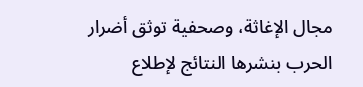مجال الإغاثة، وصحفية توثق أضرار الحرب بنشرها النتائج لإطلاع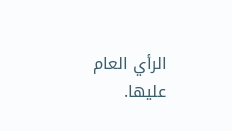الرأي العام عليها.